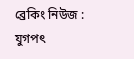ব্রেকিং নিউজ :
যুগপৎ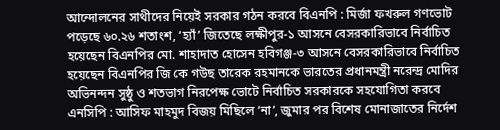আন্দোলনের সাথীদের নিয়েই সরকার গঠন করবে বিএনপি : মির্জা ফখরুল গণভোট পড়েছে ৬০.২৬ শতাংশ, ‘হ্যাঁ’ জিতেছে লক্ষীপুর-১ আসনে বেসরকারিভাবে নির্বাচিত হয়েছেন বিএনপির মো. শাহাদাত হোসেন হবিগঞ্জ-৩ আসনে বেসরকারিভাবে নির্বাচিত হয়েছেন বিএনপির জি কে গউছ তারেক রহমানকে ভারতের প্রধানমন্ত্রী নরেন্দ্র মোদির অভিনন্দন সুষ্ঠু ও শতভাগ নিরপেক্ষ ভোটে নির্বাচিত সরকারকে সহযোগিতা করবে এনসিপি : আসিফ মাহমুদ বিজয় মিছিলে ‘না’, জুমার পর বিশেষ মোনাজাতের নির্দেশ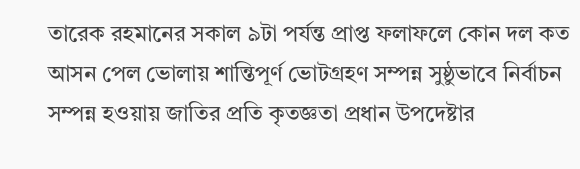তারেক রহমানের সকাল ৯টা পর্যন্ত প্রাপ্ত ফলাফলে কোন দল কত আসন পেল ভোলায় শান্তিপূর্ণ ভোটগ্রহণ সম্পন্ন সুষ্ঠুভাবে নির্বাচন সম্পন্ন হওয়ায় জাতির প্রতি কৃতজ্ঞতা প্রধান উপদেষ্টার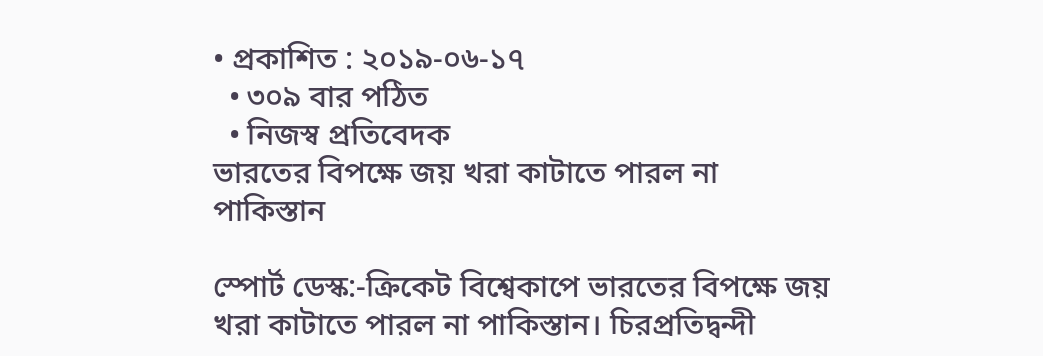• প্রকাশিত : ২০১৯-০৬-১৭
  • ৩০৯ বার পঠিত
  • নিজস্ব প্রতিবেদক
ভারতের বিপক্ষে জয় খরা কাটাতে পারল না পাকিস্তান

স্পোর্ট ডেস্ক:-ক্রিকেট বিশ্বেকাপে ভারতের বিপক্ষে জয় খরা কাটাতে পারল না পাকিস্তান। চিরপ্রতিদ্বন্দী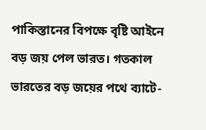পাকিস্তানের বিপক্ষে বৃষ্টি আইনে বড় জয় পেল ভারত। গতকাল ভারতের বড় জয়ের পথে ব্যাটে-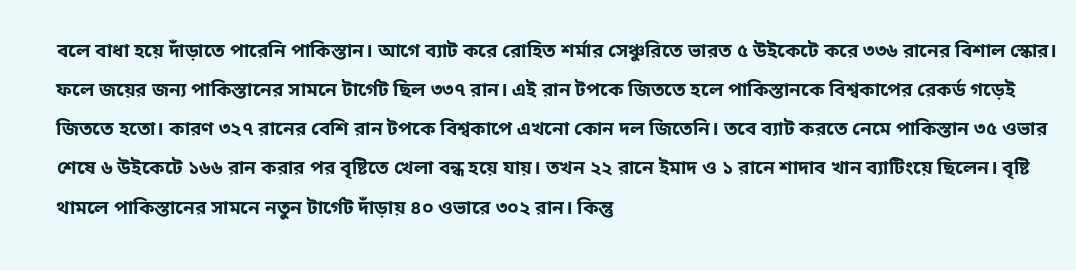বলে বাধা হয়ে দাঁড়াতে পারেনি পাকিস্তান। আগে ব্যাট করে রোহিত শর্মার সেঞ্চুরিতে ভারত ৫ উইকেটে করে ৩৩৬ রানের বিশাল স্কোর। ফলে জয়ের জন্য পাকিস্তানের সামনে টার্গেট ছিল ৩৩৭ রান। এই রান টপকে জিততে হলে পাকিস্তানকে বিশ্বকাপের রেকর্ড গড়েই জিততে হতো। কারণ ৩২৭ রানের বেশি রান টপকে বিশ্বকাপে এখনো কোন দল জিতেনি। তবে ব্যাট করতে নেমে পাকিস্তান ৩৫ ওভার শেষে ৬ উইকেটে ১৬৬ রান করার পর বৃষ্টিতে খেলা বন্ধ হয়ে যায়। তখন ২২ রানে ইমাদ ও ১ রানে শাদাব খান ব্যাটিংয়ে ছিলেন। বৃষ্টি থামলে পাকিস্তানের সামনে নতুন টার্গেট দাঁড়ায় ৪০ ওভারে ৩০২ রান। কিন্তু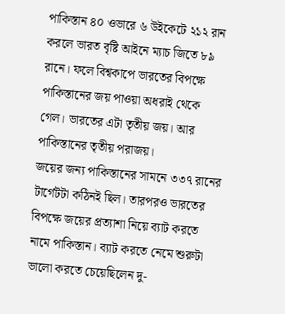পাকিস্তান ৪০ ওভারে ৬ উইকেটে ২১২ রান করলে ভারত বৃষ্টি আইনে ম্যাচ জিতে ৮৯ রানে। ফলে বিশ্বকাপে ভারতের বিপক্ষে পাকিস্তানের জয় পাওয়া অধরাই থেকে গেল। ভারতের এটা তৃতীয় জয়। আর পাকিস্তানের তৃতীয় পরাজয়।
জয়ের জন্য পাকিস্তানের সামনে ৩৩৭ রানের টার্গেটটা কঠিনই ছিল। তারপরও ভারতের বিপক্ষে জয়ের প্রত্যাশা নিয়ে ব্যাট করতে নামে পাকিস্তান। ব্যাট করতে নেমে শুরুটা ভালো করতে চেয়েছিলেন দু-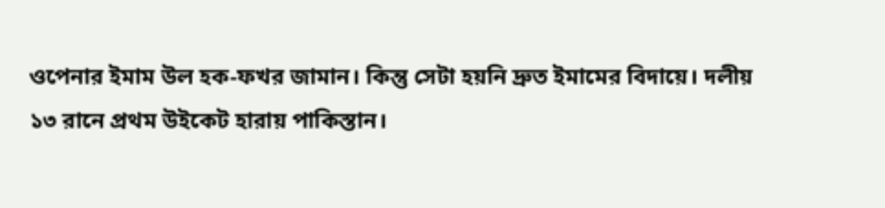ওপেনার ইমাম উল হক-ফখর জামান। কিন্তু সেটা হয়নি দ্রুত ইমামের বিদায়ে। দলীয় ১৩ রানে প্রথম উইকেট হারায় পাকিস্তান।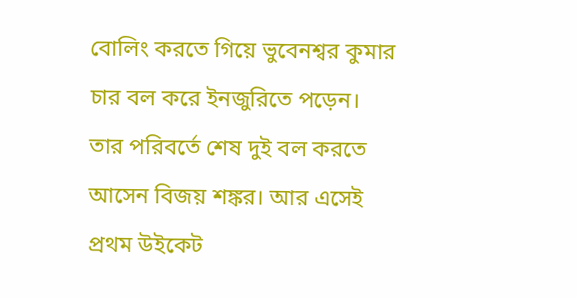বোলিং করতে গিয়ে ভুবেনশ্বর কুমার চার বল করে ইনজুরিতে পড়েন। তার পরিবর্তে শেষ দুই বল করতে আসেন বিজয় শঙ্কর। আর এসেই প্রথম উইকেট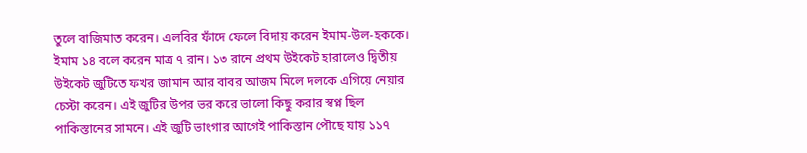তুলে বাজিমাত করেন। এলবির ফাঁদে ফেলে বিদায় করেন ইমাম-উল-হককে। ইমাম ১৪ বলে করেন মাত্র ৭ রান। ১৩ রানে প্রথম উইকেট হারালেও দ্বিতীয় উইকেট জুটিতে ফখর জামান আর বাবর আজম মিলে দলকে এগিয়ে নেয়ার চেস্টা করেন। এই জুটির উপর ভর করে ভালো কিছু করার স্বপ্ন ছিল পাকিস্তানের সামনে। এই জুটি ভাংগার আগেই পাকিস্তান পৌছে যায় ১১৭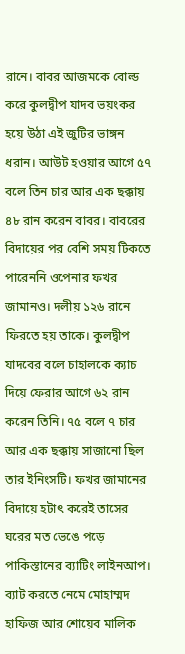রানে। বাবর আজমকে বোল্ড করে কুলদ্বীপ যাদব ভয়ংকর হয়ে উঠা এই জুটির ভাঙ্গন ধরান। আউট হওয়ার আগে ৫৭ বলে তিন চার আর এক ছক্কায় ৪৮ রান করেন বাবর। বাবরের বিদায়ের পর বেশি সময় টিকতে পারেননি ওপেনার ফখর জামানও। দলীয় ১২৬ রানে ফিরতে হয় তাকে। কুলদ্বীপ যাদবের বলে চাহালকে ক্যাচ দিয়ে ফেরার আগে ৬২ রান করেন তিনি। ৭৫ বলে ৭ চার আর এক ছক্কায় সাজানো ছিল তার ইনিংসটি। ফখর জামানের বিদায়ে হটাৎ করেই তাসের ঘরের মত ভেঙে পড়ে পাকিস্তানের ব্যাটিং লাইনআপ। ব্যাট করতে নেমে মোহাম্মদ হাফিজ আর শোয়েব মালিক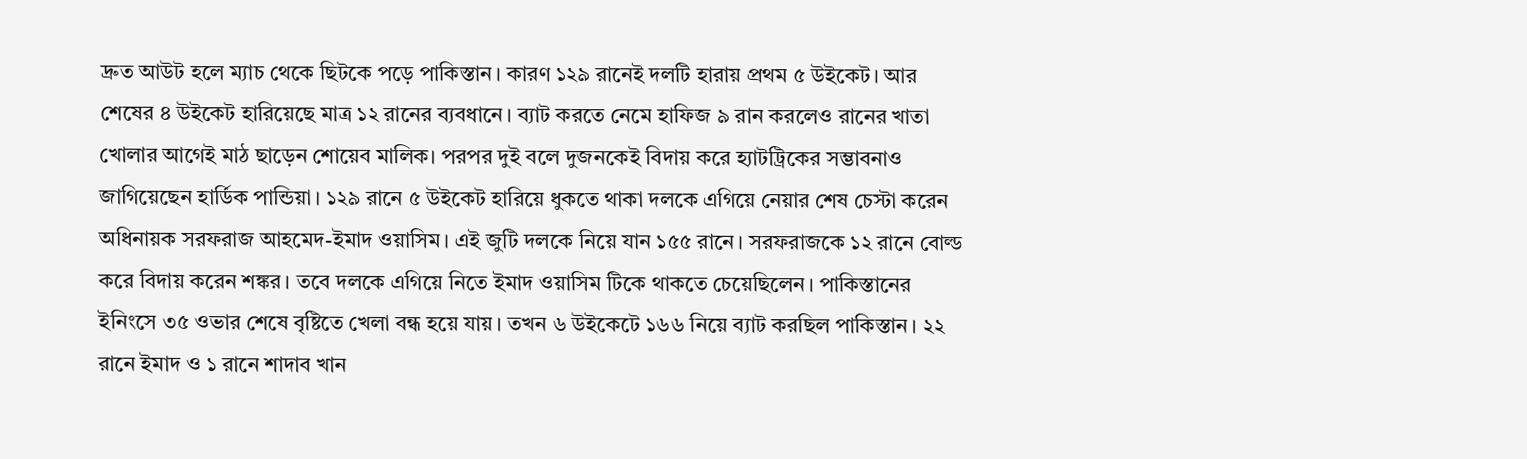দ্রুত আউট হলে ম্যাচ থেকে ছিটকে পড়ে পাকিস্তান। কারণ ১২৯ রানেই দলটি হারায় প্রথম ৫ উইকেট। আর শেষের ৪ উইকেট হারিয়েছে মাত্র ১২ রানের ব্যবধানে। ব্যাট করতে নেমে হাফিজ ৯ রান করলেও রানের খাতা খোলার আগেই মাঠ ছাড়েন শোয়েব মালিক। পরপর দুই বলে দুজনকেই বিদায় করে হ্যাটট্রিকের সম্ভাবনাও জাগিয়েছেন হার্ডিক পান্ডিয়া। ১২৯ রানে ৫ উইকেট হারিয়ে ধুকতে থাকা দলকে এগিয়ে নেয়ার শেষ চেস্টা করেন অধিনায়ক সরফরাজ আহমেদ-ইমাদ ওয়াসিম। এই জুটি দলকে নিয়ে যান ১৫৫ রানে। সরফরাজকে ১২ রানে বোল্ড করে বিদায় করেন শঙ্কর। তবে দলকে এগিয়ে নিতে ইমাদ ওয়াসিম টিকে থাকতে চেয়েছিলেন। পাকিস্তানের ইনিংসে ৩৫ ওভার শেষে বৃষ্টিতে খেলা বন্ধ হয়ে যায়। তখন ৬ উইকেটে ১৬৬ নিয়ে ব্যাট করছিল পাকিস্তান। ২২ রানে ইমাদ ও ১ রানে শাদাব খান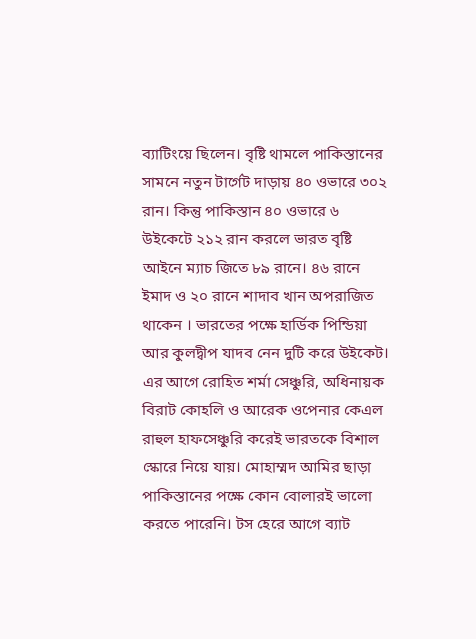ব্যাটিংয়ে ছিলেন। বৃষ্টি থামলে পাকিস্তানের সামনে নতুন টার্গেট দাড়ায় ৪০ ওভারে ৩০২ রান। কিন্তু পাকিস্তান ৪০ ওভারে ৬ উইকেটে ২১২ রান করলে ভারত বৃষ্টি আইনে ম্যাচ জিতে ৮৯ রানে। ৪৬ রানে ইমাদ ও ২০ রানে শাদাব খান অপরাজিত থাকেন । ভারতের পক্ষে হার্ডিক পিন্ডিয়া আর কুলদ্বীপ যাদব নেন দুটি করে উইকেট।
এর আগে রোহিত শর্মা সেঞ্চুরি, অধিনায়ক বিরাট কোহলি ও আরেক ওপেনার কেএল রাহুল হাফসেঞ্চুরি করেই ভারতকে বিশাল স্কোরে নিয়ে যায়। মোহাম্মদ আমির ছাড়া পাকিস্তানের পক্ষে কোন বোলারই ভালো করতে পারেনি। টস হেরে আগে ব্যাট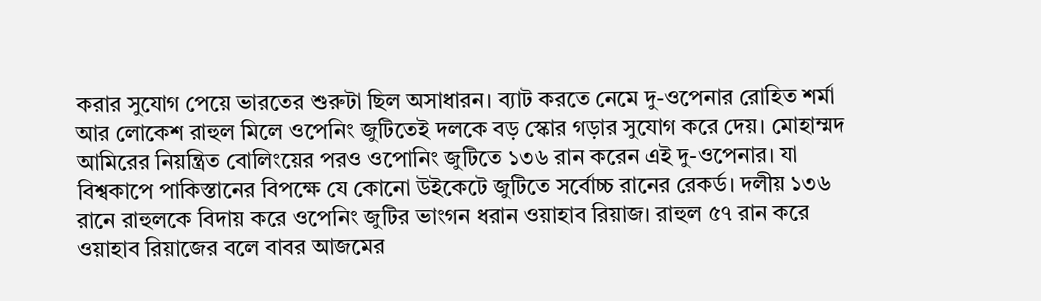করার সুযোগ পেয়ে ভারতের শুরুটা ছিল অসাধারন। ব্যাট করতে নেমে দু-ওপেনার রোহিত শর্মা আর লোকেশ রাহুল মিলে ওপেনিং জুটিতেই দলকে বড় স্কোর গড়ার সুযোগ করে দেয়। মোহাম্মদ আমিরের নিয়ন্ত্রিত বোলিংয়ের পরও ওপোনিং জুটিতে ১৩৬ রান করেন এই দু-ওপেনার। যা বিশ্বকাপে পাকিস্তানের বিপক্ষে যে কোনো উইকেটে জুটিতে সর্বোচ্চ রানের রেকর্ড। দলীয় ১৩৬ রানে রাহুলকে বিদায় করে ওপেনিং জুটির ভাংগন ধরান ওয়াহাব রিয়াজ। রাহুল ৫৭ রান করে ওয়াহাব রিয়াজের বলে বাবর আজমের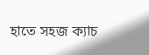হাতে সহজ ক্যাচ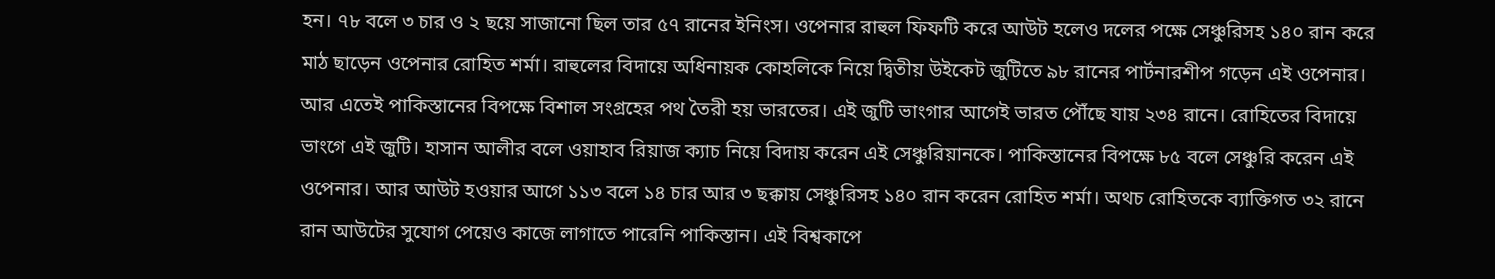হন। ৭৮ বলে ৩ চার ও ২ ছয়ে সাজানো ছিল তার ৫৭ রানের ইনিংস। ওপেনার রাহুল ফিফটি করে আউট হলেও দলের পক্ষে সেঞ্চুরিসহ ১৪০ রান করে মাঠ ছাড়েন ওপেনার রোহিত শর্মা। রাহুলের বিদায়ে অধিনায়ক কোহলিকে নিয়ে দ্বিতীয় উইকেট জুটিতে ৯৮ রানের পার্টনারশীপ গড়েন এই ওপেনার। আর এতেই পাকিস্তানের বিপক্ষে বিশাল সংগ্রহের পথ তৈরী হয় ভারতের। এই জুটি ভাংগার আগেই ভারত পৌঁছে যায় ২৩৪ রানে। রোহিতের বিদায়ে ভাংগে এই জুটি। হাসান আলীর বলে ওয়াহাব রিয়াজ ক্যাচ নিয়ে বিদায় করেন এই সেঞ্চুরিয়ানকে। পাকিস্তানের বিপক্ষে ৮৫ বলে সেঞ্চুরি করেন এই ওপেনার। আর আউট হওয়ার আগে ১১৩ বলে ১৪ চার আর ৩ ছক্কায় সেঞ্চুরিসহ ১৪০ রান করেন রোহিত শর্মা। অথচ রোহিতকে ব্যাক্তিগত ৩২ রানে রান আউটের সুযোগ পেয়েও কাজে লাগাতে পারেনি পাকিস্তান। এই বিশ্বকাপে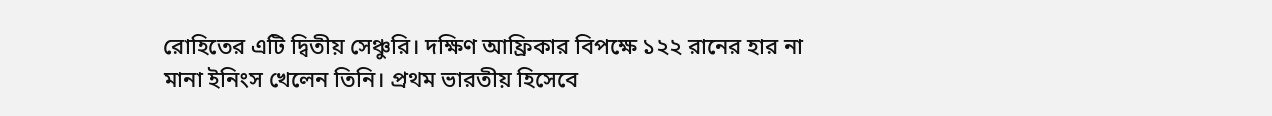রোহিতের এটি দ্বিতীয় সেঞ্চুরি। দক্ষিণ আফ্রিকার বিপক্ষে ১২২ রানের হার না মানা ইনিংস খেলেন তিনি। প্রথম ভারতীয় হিসেবে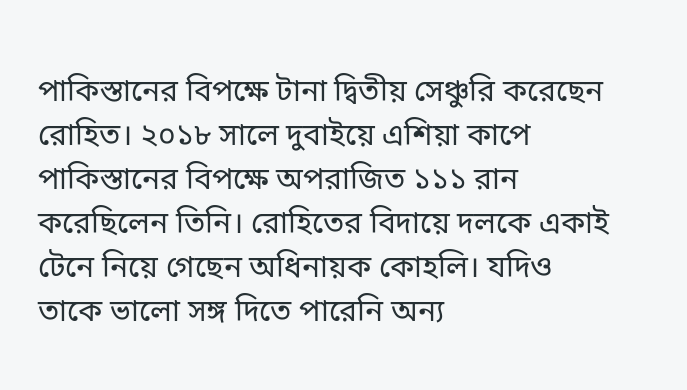পাকিস্তানের বিপক্ষে টানা দ্বিতীয় সেঞ্চুরি করেছেন রোহিত। ২০১৮ সালে দুবাইয়ে এশিয়া কাপে পাকিস্তানের বিপক্ষে অপরাজিত ১১১ রান করেছিলেন তিনি। রোহিতের বিদায়ে দলকে একাই টেনে নিয়ে গেছেন অধিনায়ক কোহলি। যদিও তাকে ভালো সঙ্গ দিতে পারেনি অন্য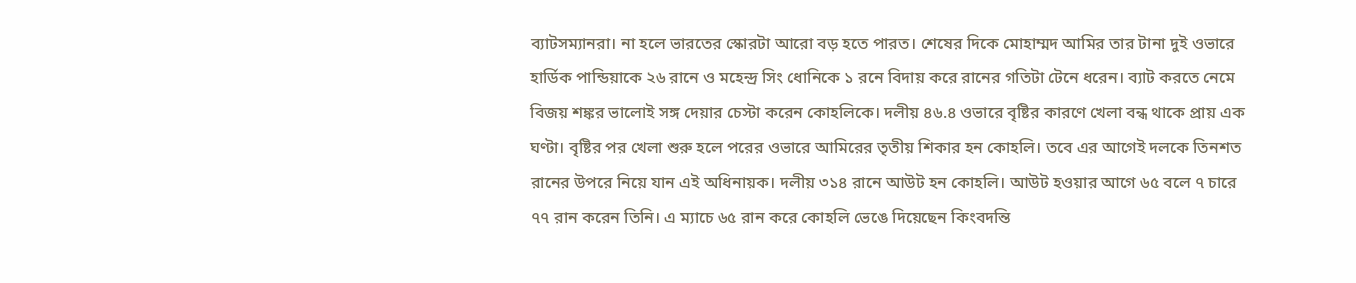ব্যাটসম্যানরা। না হলে ভারতের স্কোরটা আরো বড় হতে পারত। শেষের দিকে মোহাম্মদ আমির তার টানা দুই ওভারে হার্ডিক পান্ডিয়াকে ২৬ রানে ও মহেন্দ্র সিং ধোনিকে ১ রনে বিদায় করে রানের গতিটা টেনে ধরেন। ব্যাট করতে নেমে বিজয় শঙ্কর ভালোই সঙ্গ দেয়ার চেস্টা করেন কোহলিকে। দলীয় ৪৬.৪ ওভারে বৃষ্টির কারণে খেলা বন্ধ থাকে প্রায় এক ঘণ্টা। বৃষ্টির পর খেলা শুরু হলে পরের ওভারে আমিরের তৃতীয় শিকার হন কোহলি। তবে এর আগেই দলকে তিনশত রানের উপরে নিয়ে যান এই অধিনায়ক। দলীয় ৩১৪ রানে আউট হন কোহলি। আউট হওয়ার আগে ৬৫ বলে ৭ চারে ৭৭ রান করেন তিনি। এ ম্যাচে ৬৫ রান করে কোহলি ভেঙে দিয়েছেন কিংবদন্তি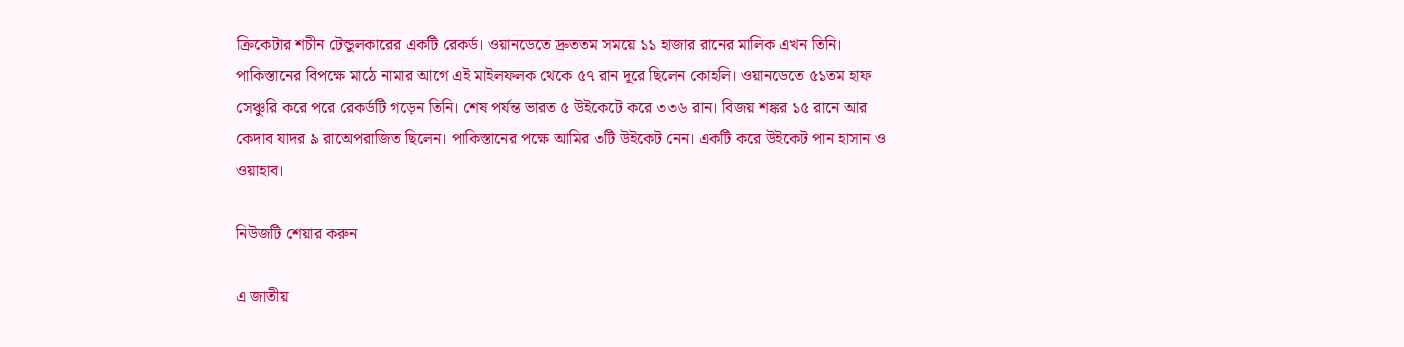ক্রিকেটার শচীন টেন্ডুলকারের একটি রেকর্ড। ওয়ানডেতে দ্রুততম সময়ে ১১ হাজার রানের মালিক এখন তিনি। পাকিস্তানের বিপক্ষে মাঠে নামার আগে এই মাইলফলক থেকে ৫৭ রান দূরে ছিলেন কোহলি। ওয়ানডেতে ৫১তম হাফ সেঞ্চুরি করে পরে রেকর্ডটি গড়েন তিনি। শেষ পর্যন্ত ভারত ৫ উইকেটে করে ৩৩৬ রান। বিজয় শঙ্কর ১৫ রানে আর কেদাব যাদর ৯ রাঅেপরাজিত ছিলেন। পাকিস্তানের পক্ষে আমির ৩টি উইকেট নেন। একটি করে উইকেট পান হাসান ও ওয়াহাব।

নিউজটি শেয়ার করুন

এ জাতীয়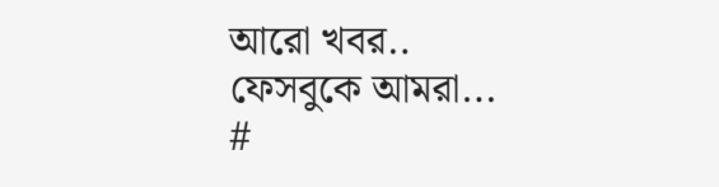আরো খবর..
ফেসবুকে আমরা...
#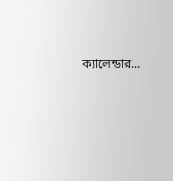ক্যালেন্ডার...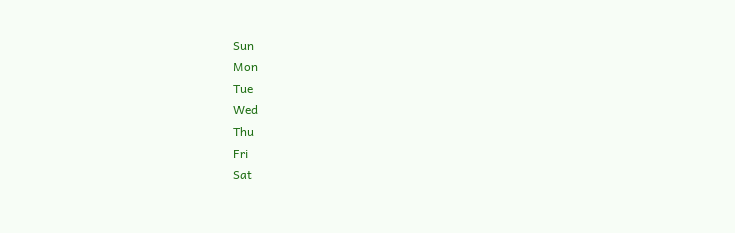Sun
Mon
Tue
Wed
Thu
Fri
Sat